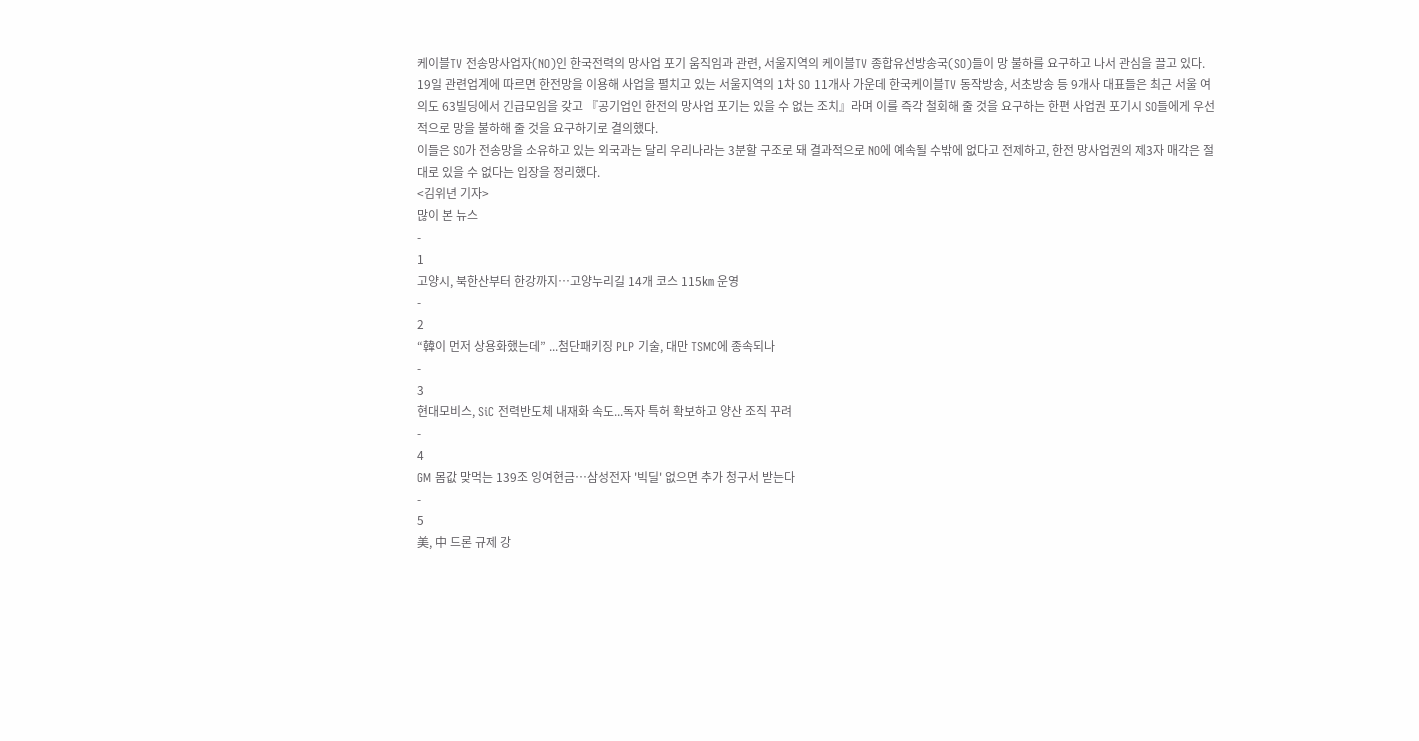케이블TV 전송망사업자(NO)인 한국전력의 망사업 포기 움직임과 관련, 서울지역의 케이블TV 종합유선방송국(SO)들이 망 불하를 요구하고 나서 관심을 끌고 있다.
19일 관련업계에 따르면 한전망을 이용해 사업을 펼치고 있는 서울지역의 1차 SO 11개사 가운데 한국케이블TV 동작방송, 서초방송 등 9개사 대표들은 최근 서울 여의도 63빌딩에서 긴급모임을 갖고 『공기업인 한전의 망사업 포기는 있을 수 없는 조치』라며 이를 즉각 철회해 줄 것을 요구하는 한편 사업권 포기시 SO들에게 우선적으로 망을 불하해 줄 것을 요구하기로 결의했다.
이들은 SO가 전송망을 소유하고 있는 외국과는 달리 우리나라는 3분할 구조로 돼 결과적으로 NO에 예속될 수밖에 없다고 전제하고, 한전 망사업권의 제3자 매각은 절대로 있을 수 없다는 입장을 정리했다.
<김위년 기자>
많이 본 뉴스
-
1
고양시, 북한산부터 한강까지…고양누리길 14개 코스 115㎞ 운영
-
2
“韓이 먼저 상용화했는데” ...첨단패키징 PLP 기술, 대만 TSMC에 종속되나
-
3
현대모비스, SiC 전력반도체 내재화 속도...독자 특허 확보하고 양산 조직 꾸려
-
4
GM 몸값 맞먹는 139조 잉여현금…삼성전자 '빅딜' 없으면 추가 청구서 받는다
-
5
美, 中 드론 규제 강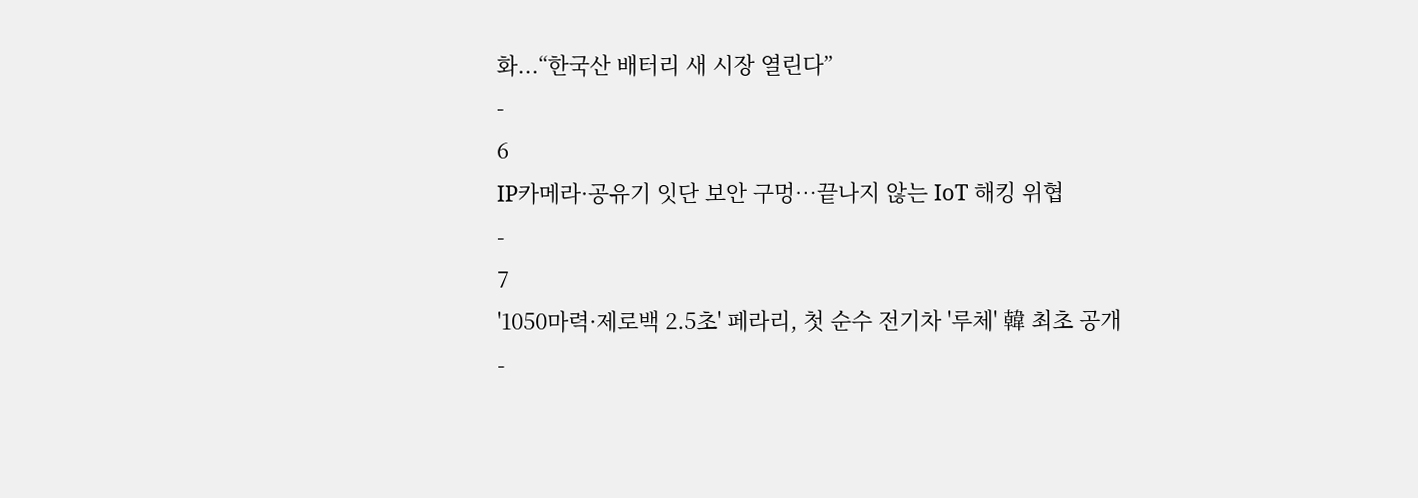화...“한국산 배터리 새 시장 열린다”
-
6
IP카메라·공유기 잇단 보안 구멍…끝나지 않는 IoT 해킹 위협
-
7
'1050마력·제로백 2.5초' 페라리, 첫 순수 전기차 '루체' 韓 최초 공개
-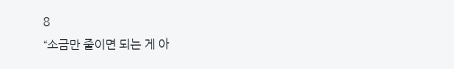8
“소금만 줄이면 되는 게 아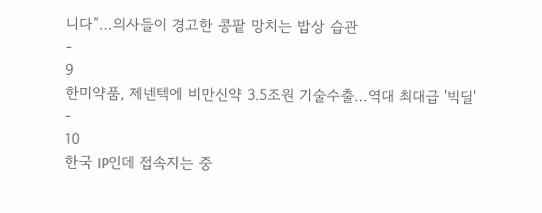니다”…의사들이 경고한 콩팥 망치는 밥상 습관
-
9
한미약품, 제넨텍에 비만신약 3.5조원 기술수출…역대 최대급 '빅딜'
-
10
한국 IP인데 접속지는 중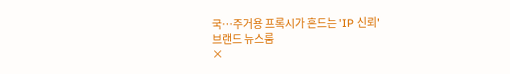국…주거용 프록시가 흔드는 'IP 신뢰'
브랜드 뉴스룸
×